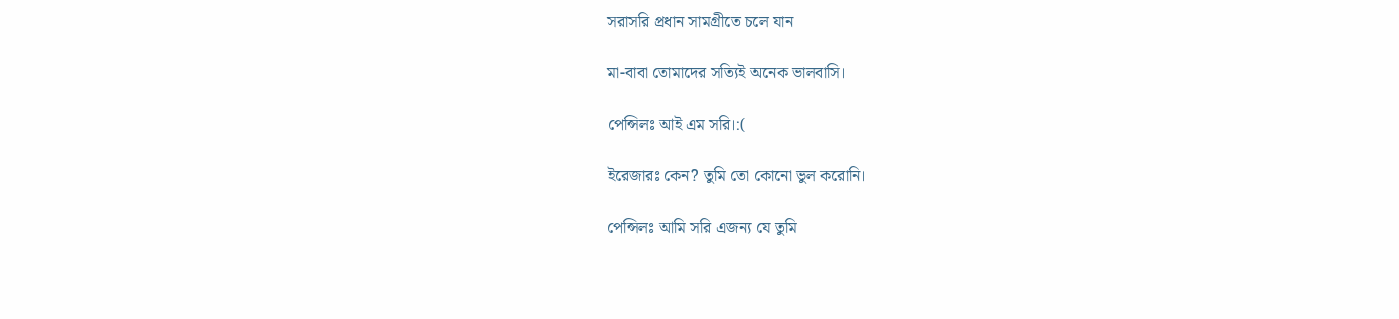সরাসরি প্রধান সামগ্রীতে চলে যান

মা-বাবা তোমাদের সত্যিই অনেক ভালবাসি।

পেন্সিলঃ আই এম সরি।:(

ইরেজারঃ কেন? তুমি তো কোনো ভুল করোনি।

পেন্সিলঃ আমি সরি এজন্য যে তুমি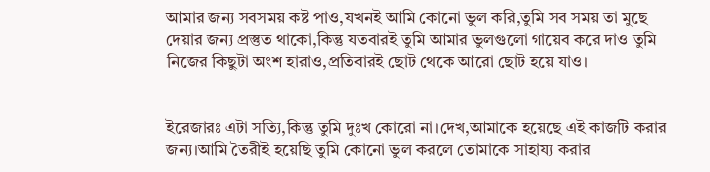আমার জন্য সবসময় কষ্ট পাও,যখনই আমি কোনো ভুল করি,তুমি সব সময় তা মুছে দেয়ার জন্য প্রস্তুত থাকো,কিন্তু যতবারই তুমি আমার ভুলগুলো গায়েব করে দাও তুমি নিজের কিছুটা অংশ হারাও,প্রতিবারই ছোট থেকে আরো ছোট হয়ে যাও।


ইরেজারঃ এটা সত্যি,কিন্তু তুমি দুঃখ কোরো না।দেখ,আমাকে হয়েছে এই কাজটি করার জন্য।আমি তৈরীই হয়েছি তুমি কোনো ভুল করলে তোমাকে সাহায্য করার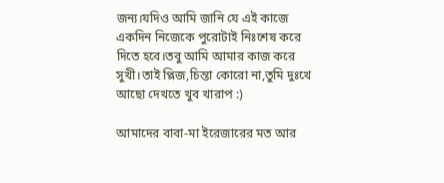জন্য।যদিও আমি জানি যে এই কাজে একদিন নিজেকে পুরোটাই নিঃশেষ করে দিতে হবে।তবু আমি আমার কাজ করে সুখী।তাই প্লিজ,চিন্তা কোরো না,তুমি দুঃখে আছো দেখতে খুব খারাপ :)

আমাদের বাবা-মা ইরেজারের মত আর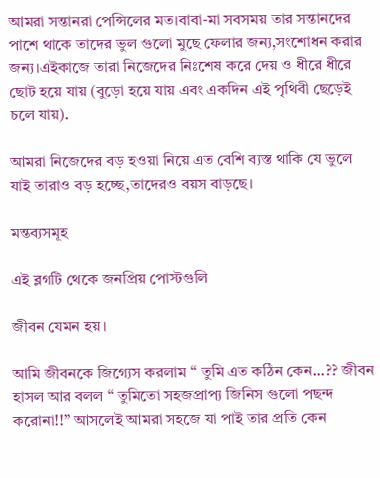আমরা সন্তানরা পেন্সিলের মত।বাবা-মা সবসময় তার সন্তানদের পাশে থাকে তাদের ভুল গুলো মুছে ফেলার জন্য,সংশোধন করার জন্য।এইকাজে তারা নিজেদের নিঃশেষ করে দেয় ও ধীরে ধীরে ছোট হয়ে যায় (বুড়ো হয়ে যায় এবং একদিন এই পৃথিবী ছেড়েই চলে যায়).

আমরা নিজেদের বড় হওয়া নিয়ে এত বেশি ব্যস্ত থাকি যে ভুলে যাই তারাও বড় হচ্ছে,তাদেরও বয়স বাড়ছে।

মন্তব্যসমূহ

এই ব্লগটি থেকে জনপ্রিয় পোস্টগুলি

জীবন যেমন হয়।

আমি জীবনকে জিগ্যেস করলাম “ তুমি এত কঠিন কেন...?? জীবন হাসল আর বলল “ তুমিতো সহজপ্রাপ্য জিনিস গুলো পছন্দ করোনা!!” আসলেই আমরা সহজে যা পাই তার প্রতি কেন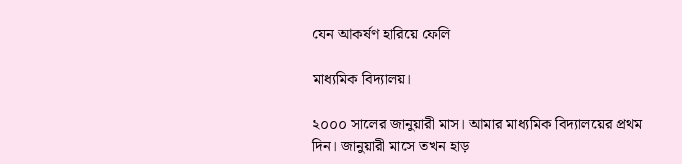যেন আকর্ষণ হারিয়ে ফেলি

মাধ্যমিক বিদ্যালয়।

২০০০ সালের জানুয়ারী মাস। আমার মাধ্যমিক বিদ্যালয়ের প্রথম দিন। জানুয়ারী মাসে তখন হাড়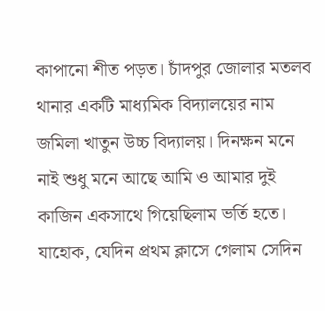কাপানো শীত পড়ত। চাঁদপুর জোলার মতলব থানার একটি মাধ্যমিক বিদ্যালয়ের নাম জমিলা খাতুন উচ্চ বিদ্যালয়। দিনক্ষন মনে নাই শুধু মনে আছে আমি ও আমার দুই কাজিন একসাথে গিয়েছিলাম ভর্তি হতে। যাহোক, যেদিন প্রথম ক্লাসে গেলাম সেদিন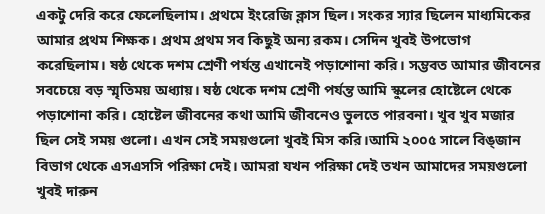একটু দেরি করে ফেলেছিলাম। প্রথমে ইংরেজি ক্লাস ছিল। সংকর স্যার ছিলেন মাধ্যমিকের আমার প্রথম শিক্ষক। প্রথম প্রথম সব কিছুই অন্য রকম। সেদিন খুবই উপভোগ করেছিলাম। ষষ্ঠ থেকে দশম শ্রেণী পর্যন্ত এখানেই পড়াশোনা করি। সম্ভবত আমার জীবনের সবচেয়ে বড় স্মৃতিময় অধ্যায়। ষষ্ঠ থেকে দশম শ্রেণী পর্যন্ত আমি স্কুলের হোষ্টেলে থেকে পড়াশোনা করি। হোষ্টেল জীবনের কথা আমি জীবনেও ভুলতে পারবনা। খুব খুব মজার ছিল সেই সময় গুলো। এখন সেই সময়গুলো খুবই মিস করি।আমি ২০০৫ সালে বিঙ্জান বিভাগ থেকে এসএসসি পরিক্ষা দেই। আমরা যখন পরিক্ষা দেই তখন আমাদের সময়গুলো খুবই দারুন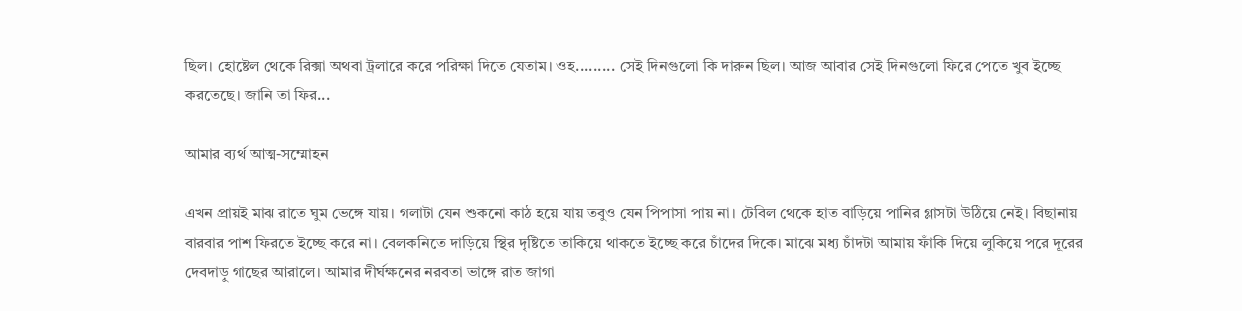ছিল। হোষ্টেল থেকে রিক্সা অথবা ট্রলারে করে পরিক্ষা দিতে যেতাম। ওহ......... সেই দিনগুলো কি দারুন ছিল। আজ আবার সেই দিনগুলো ফিরে পেতে খুব ইচ্ছে করতেছে। জানি তা ফির...

আমার ব্যর্থ আত্ম-সম্মোহন

এখন প্রায়ই মাঝ রাতে ঘুম ভেঙ্গে যায়। গলাটা যেন শুকনো কাঠ হয়ে যায় তবুও যেন পিপাসা পায় না। টেবিল থেকে হাত বাড়িয়ে পানির গ্লাসটা উঠিয়ে নেই। বিছানায় বারবার পাশ ফিরতে ইচ্ছে করে না। বেলকনিতে দাড়িয়ে স্থির দৃষ্টিতে তাকিয়ে থাকতে ইচ্ছে করে চাঁদের দিকে। মাঝে মধ্য চাঁদটা আমায় ফাঁকি দিয়ে লুকিয়ে পরে দূরের দেবদাড়ু গাছের আরালে। আমার দীর্ঘক্ষনের নরবতা ভাঙ্গে রাত জাগা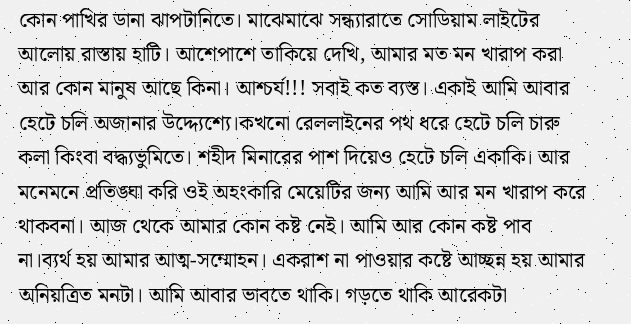কোন পাখির ডানা ঝাপটানিতে। মাঝেমাঝে সন্ধ্যারাতে সোডিয়াম লাইটের আলোয় রাস্তায় হাটি। আশেপাশে তাকিয়ে দেখি, আমার মত মন খারাপ করা আর কোন মানুষ আছে কিনা। আশ্চর্য!!! সবাই কত ব্যস্ত। একাই আমি আবার হেটে চলি অজানার উদ্দ্যেশ্যে।কখনো রেললাইনের পথ ধরে হেটে চলি চারু কলা কিংবা বদ্ধ্যভুমিতে। শহীদ মিনারের পাশ দিয়েও হেটে চলি একাকি। আর মনেমনে প্রতিঙ্ঘা করি ওই অহংকারি মেয়েটির জন্য আমি আর মন খারাপ করে থাকবনা। আজ থেকে আমার কোন কষ্ট নেই। আমি আর কোন কষ্ট পাব না।ব্যর্থ হয় আমার আত্ম-সম্মোহন। একরাশ না পাওয়ার কষ্টে আচ্ছন্ন হয় আমার অনিয়ত্রিত মনটা। আমি আবার ভাবতে থাকি। গড়তে থাকি আরেকটা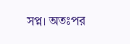সপ্ন। অতঃপর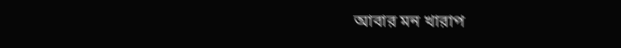আবার মন খারাপ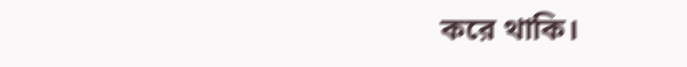করে থাকি।